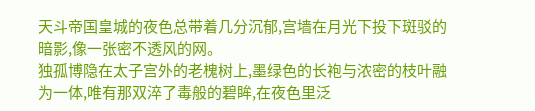天斗帝国皇城的夜色总带着几分沉郁,宫墙在月光下投下斑驳的暗影,像一张密不透风的网。
独孤博隐在太子宫外的老槐树上,墨绿色的长袍与浓密的枝叶融为一体,唯有那双淬了毒般的碧眸,在夜色里泛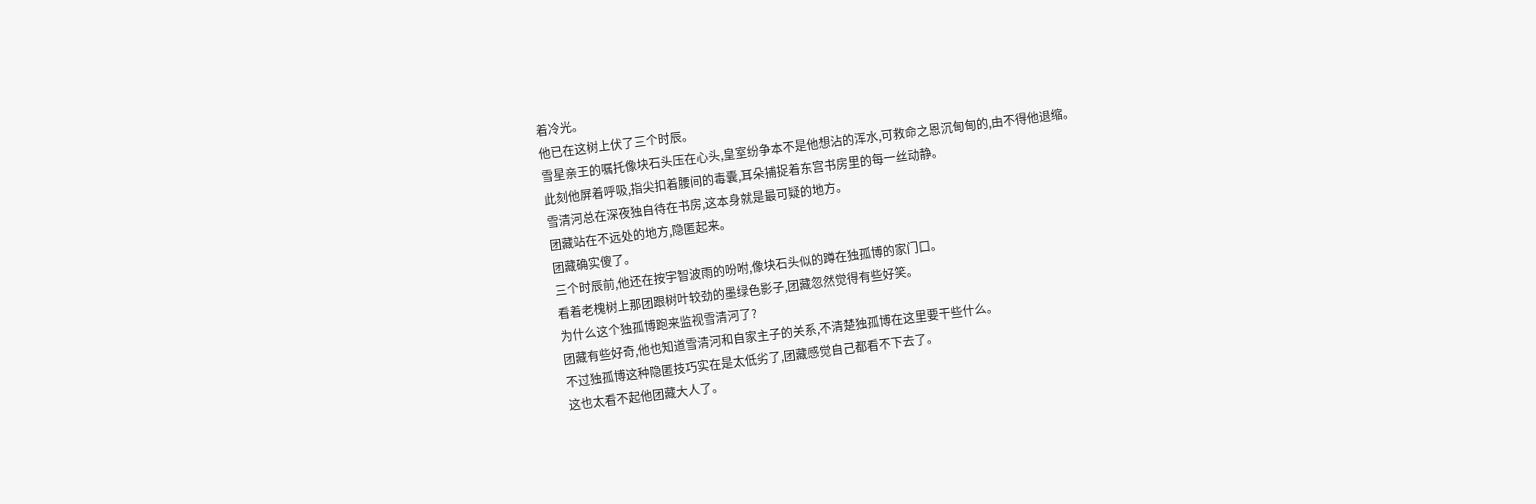着冷光。
他已在这树上伏了三个时辰。
雪星亲王的嘱托像块石头压在心头,皇室纷争本不是他想沾的浑水,可救命之恩沉甸甸的,由不得他退缩。
此刻他屏着呼吸,指尖扣着腰间的毒囊,耳朵捕捉着东宫书房里的每一丝动静。
雪清河总在深夜独自待在书房,这本身就是最可疑的地方。
团藏站在不远处的地方,隐匿起来。
团藏确实傻了。
三个时辰前,他还在按宇智波雨的吩咐,像块石头似的蹲在独孤博的家门口。
看着老槐树上那团跟树叶较劲的墨绿色影子,团藏忽然觉得有些好笑。
为什么这个独孤博跑来监视雪清河了?
团藏有些好奇,他也知道雪清河和自家主子的关系,不清楚独孤博在这里要干些什么。
不过独孤博这种隐匿技巧实在是太低劣了,团藏感觉自己都看不下去了。
这也太看不起他团藏大人了。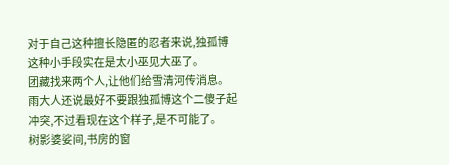对于自己这种擅长隐匿的忍者来说,独孤博这种小手段实在是太小巫见大巫了。
团藏找来两个人,让他们给雪清河传消息。
雨大人还说最好不要跟独孤博这个二傻子起冲突,不过看现在这个样子,是不可能了。
树影婆娑间,书房的窗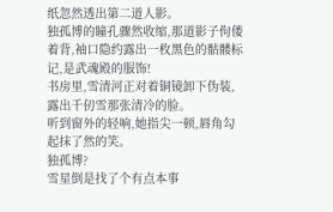纸忽然透出第二道人影。
独孤博的瞳孔骤然收缩,那道影子佝偻着背,袖口隐约露出一枚黑色的骷髅标记,是武魂殿的服饰!
书房里,雪清河正对着铜镜卸下伪装,露出千仞雪那张清冷的脸。
听到窗外的轻响,她指尖一顿,唇角勾起抹了然的笑。
独孤博?
雪星倒是找了个有点本事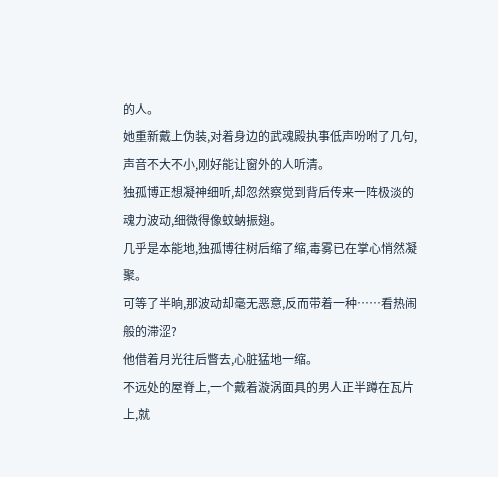的人。
她重新戴上伪装,对着身边的武魂殿执事低声吩咐了几句,声音不大不小,刚好能让窗外的人听清。
独孤博正想凝神细听,却忽然察觉到背后传来一阵极淡的魂力波动,细微得像蚊蚋振翅。
几乎是本能地,独孤博往树后缩了缩,毒雾已在掌心悄然凝聚。
可等了半晌,那波动却毫无恶意,反而带着一种……看热闹般的滞涩?
他借着月光往后瞥去,心脏猛地一缩。
不远处的屋脊上,一个戴着漩涡面具的男人正半蹲在瓦片上,就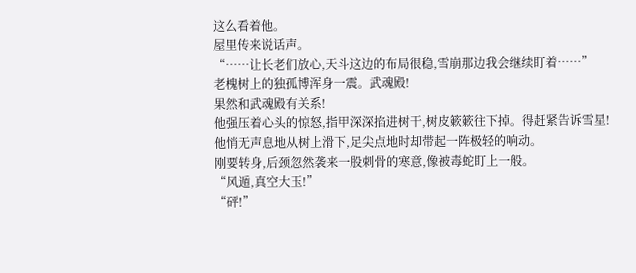这么看着他。
屋里传来说话声。
“……让长老们放心,天斗这边的布局很稳,雪崩那边我会继续盯着……”
老槐树上的独孤博浑身一震。武魂殿!
果然和武魂殿有关系!
他强压着心头的惊怒,指甲深深掐进树干,树皮簌簌往下掉。得赶紧告诉雪星!
他悄无声息地从树上滑下,足尖点地时却带起一阵极轻的响动。
刚要转身,后颈忽然袭来一股刺骨的寒意,像被毒蛇盯上一般。
“风遁,真空大玉!”
“砰!”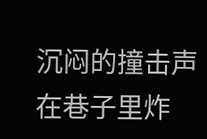沉闷的撞击声在巷子里炸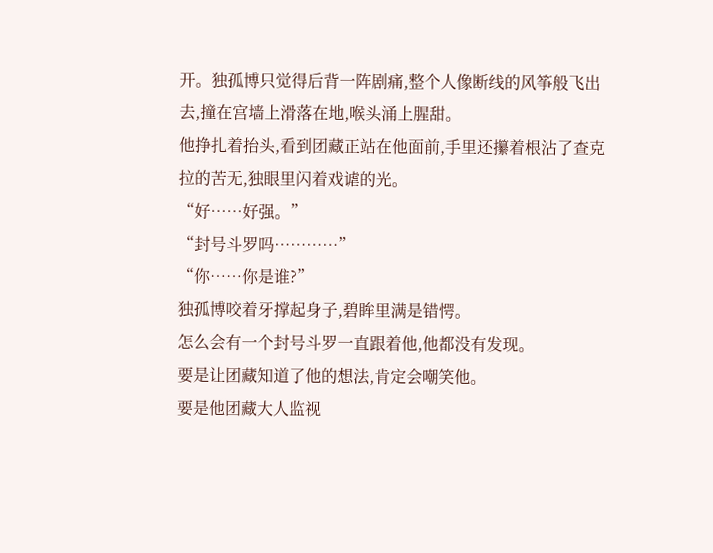开。独孤博只觉得后背一阵剧痛,整个人像断线的风筝般飞出去,撞在宫墙上滑落在地,喉头涌上腥甜。
他挣扎着抬头,看到团藏正站在他面前,手里还攥着根沾了查克拉的苦无,独眼里闪着戏谑的光。
“好……好强。”
“封号斗罗吗…………”
“你……你是谁?”
独孤博咬着牙撑起身子,碧眸里满是错愕。
怎么会有一个封号斗罗一直跟着他,他都没有发现。
要是让团藏知道了他的想法,肯定会嘲笑他。
要是他团藏大人监视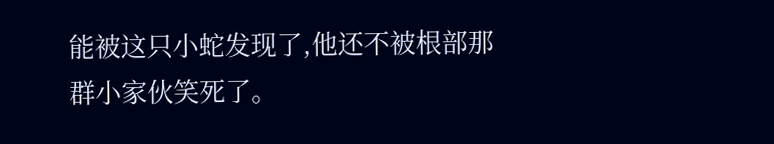能被这只小蛇发现了,他还不被根部那群小家伙笑死了。